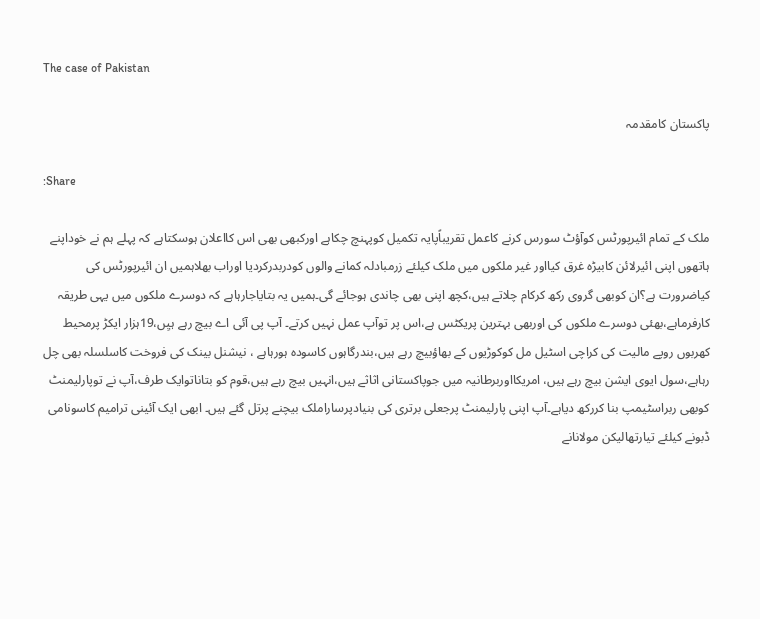The case of Pakistan

پاکستان کامقدمہ

:Share

ملک کے تمام ائیرپورٹس کوآؤٹ سورس کرنے کاعمل تقریباًپایہ تکمیل کوپہنچ چکاہے اورکبھی بھی اس کااعلان ہوسکتاہے کہ پہلے ہم نے خوداپنے ہاتھوں اپنی ائیرلائن کابیڑہ غرق کیااور غیر ملکوں میں ملک کیلئے زرمبادلہ کمانے والوں کودربدرکردیا اوراب بھلاہمیں ان ائیرپورٹس کی کیاضرورت ہے؟ان کوبھی گروی رکھ کرکام چلاتے ہیں،کچھ اپنی بھی چاندی ہوجائے گی۔ہمیں یہ بتایاجارہاہے کہ دوسرے ملکوں میں یہی طریقہ کارفرماہے،بھئی دوسرے ملکوں کی اوربھی بہترین پریکٹس ہے،اس پر توآپ عمل نہیں کرتے۔ آپ پی آئی اے بیچ رہے ہیِں،19ہزار ایکڑ پرمحیط کھربوں روپے مالیت کی کراچی اسٹیل مل کوکوڑیوں کے بھاؤبیچ رہے ہیں،بندرگاہوں کاسودہ ہورہاہے ، نیشنل بینک کی فروخت کاسلسلہ بھی چل رہاہے،سول ایوی ایشن بیچ رہے ہیں، امریکااوربرطانیہ میں جوپاکستانی اثاثے ہیں،انہیں بیچ رہے ہیں،قوم کو بتاناتوایک طرف،آپ نے توپارلیمنٹ کوبھی ربراسٹیمپ بنا کررکھ دیاہے۔آپ اپنی پارلیمنٹ پرجعلی برتری کی بنیادپرساراملک بیچنے پرتل گئے ہیں۔ ابھی ایک آئینی ترامیم کاسونامی ڈبونے کیلئے تیارتھالیکن مولانانے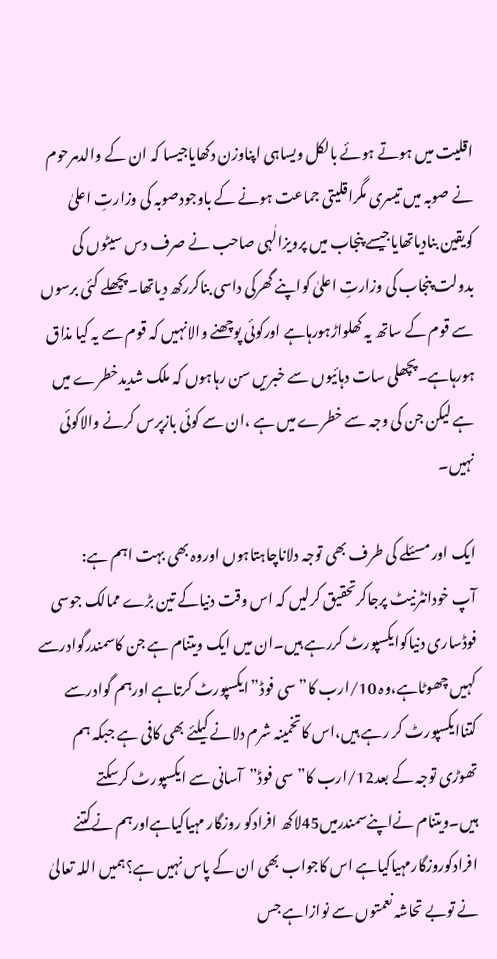اقلیت میں ہوتے ہوئے بالکل ویساہی اپناوزن دکھایاجیسا کہ ان کے والدمرحوم نے صوبہ میں تیسری مگراقلیتی جماعت ہونے کے باوجودصوبہ کی وزارتِ اعلیٰ کویقین بنادیاتھایاجیسے پنجاب میں پرویزالٰہی صاحب نے صرف دس سیٹوں کی بدولت پنجاب کی وزارتِ اعلیٰ کواپنے گھرکی داسی بناکررکھ دیاتھا۔پچھلے کئی برسوں سے قوم کے ساتھ یہ کھلواڑہورہاہے اورکوئی پوچھنے والانہیں کہ قوم سے یہ کیا مذاق ہورہاہے۔پچھلی سات دہائیوں سے خبریں سن رہاہوں کہ ملک شدیدخطرے میں ہے لیکن جن کی وجہ سے خطرے میں ہے ،ان سے کوئی بازپرس کرنے والاکوئی نہیں۔

ایک اور مسئلے کی طرف بھی توجہ دلاناچاہتاہوں اوروہ بھی بہت اہم ہے:
آپ خودانٹرنیٹ پرجاکرتحقیق کرلیں کہ اس وقت دنیاکے تین بڑے ممالک جوسی فوڈساری دنیاکوایکسپورٹ کررہے ہیں۔ان میں ایک ویتنام ہے جن کاسمندرگوادرسے کہیں چھوٹاہے،وہ 10/ارب کا”سی فوڈ”ایکسپورٹ کرتاہے اورہم گوادرسے کتناایکسپورٹ کر رہے ہیں،اس کاتخمینہ شرم دلانے کیلئے بھی کافی ہے جبکہ ہم تھوڑی توجہ کے بعد12/ارب کا”سی فوڈ”آسانی سے ایکسپورٹ کرسکتے ہیں۔ویتنام نےاپنےسمندرمیں45لاکھ افرادکو روزگار مہیاکیاہےاورہم نےکتنے افرادکوروزگارمہیاکیاہے اس کاجواب بھی ان کے پاس نہیں ہے؟ہمیں اللہ تعالیٰ نے توبے تحاشہ نعمتوں سے نوازاہے جس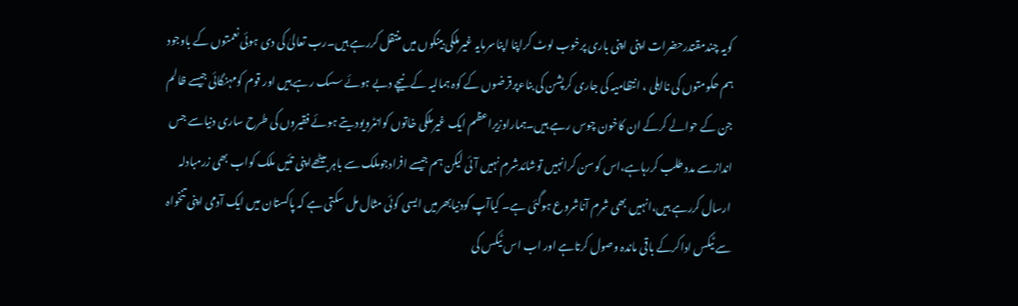کویہ چندمقتدرحضرات اپنی اپنی باری پرخوب لوٹ کراپنا اپناسرمایہ غیرملکی بینکوں میں منتقل کررہے ہیں۔رب تعالیٰ کی دی ہوئی نعمتوں کے باوجود ہم حکومتوں کی نااہلی ، انتظامیہ کی جاری کرپشن کی بناءپرقرضوں کے کوہ ہمالیہ کے نیچے دبے ہوئے سسک رہے ہیں اور قوم کومہنگائی جیسے ظالم جن کے حوالے کرکے ان کاخون چوس رہے ہیں۔ہماراوزیراعظم ایک غیرملکی خاتوں کوانٹرویودیتے ہوئے فقیروں کی طرح ساری دنیاسے جس اندازسے مدد طلب کررہاہے،اس کوسن کرانہیں توشائدشرم نہیں آئی لیکن ہم جیسے افرادجوملک سے باہر بیٹھےاپنی تئیں ملک کواب بھی زرمبادلہ ارسال کررہے ہیں،انہیں بھی شرم آناشروع ہوگئی ہے۔ کیاآپ کودنیابھرمیں ایسی کوئی مثال مل سکتی ہے کہ پاکستان میں ایک آدمی اپنی تنخواہ سے ٹیکس اداکرکے باقی ماندہ وصول کرتاہے اور اب اس ٹیکس کی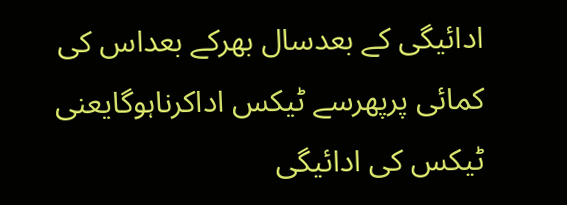ادائیگی کے بعدسال بھرکے بعداس کی کمائی پرپھرسے ٹیکس اداکرناہوگایعنی ٹیکس کی ادائیگی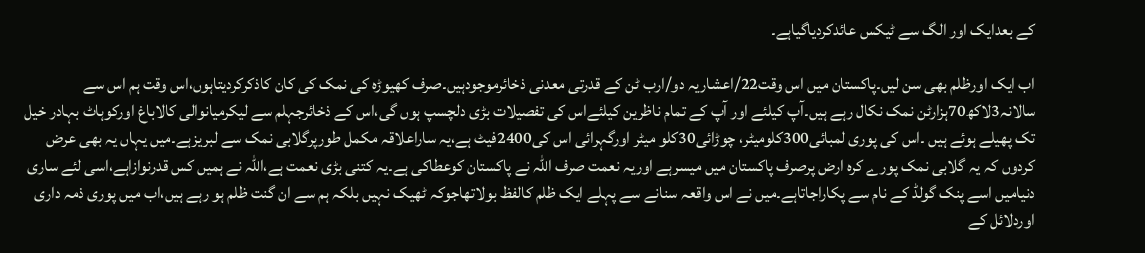کے بعدایک اور الگ سے ٹیکس عائدکردیاگیاہے۔

اب ایک اورظلم بھی سن لیں۔پاکستان میں اس وقت22/اعشاریہ دو/ارب ٹن کے قدرتی معدنی ذخائرموجودہیں۔صرف کھیوڑہ کی نمک کی کان کاذکرکردیتاہوں،اس وقت ہم اس سے سالانہ3لاکھ70ہزارٹن نمک نکال رہے ہیں۔آپ کیلئے اور آپ کے تمام ناظرین کیلئےاس کی تفصیلات بڑی دلچسپ ہوں گی،اس کے ذخائرجہلم سے لیکرمیانوالی کالاباغ اورکوہاٹ بہادر خیل تک پھیلے ہوئے ہیں ۔اس کی پوری لمبائی300کلومیٹر، چوڑائی30کلو میٹر اورگہرائی اس کی2400فیٹ ہے،یہ ساراعلاقہ مکمل طورپرگلابی نمک سے لبریزہے۔میں یہاں یہ بھی عرض کردوں کہ یہ گلابی نمک پورے کرہ ارض پرصرف پاکستان میں میسرہے اوریہ نعمت صرف اللہ نے پاکستان کوعطاکی ہے۔یہ کتنی بڑی نعمت ہے،اللہ نے ہمیں کس قدرنوازاہے،اسی لئے ساری دنیامیں اسے پنک گولڈ کے نام سے پکاراجاتاہے۔میں نے اس واقعہ سنانے سے پہلے ایک ظلم کالفظ بولاتھاجوکہ ٹھیک نہیں بلکہ ہم سے ان گنت ظلم ہو رہے ہیں،اب میں پوری ذمہ داری اوردلائل کے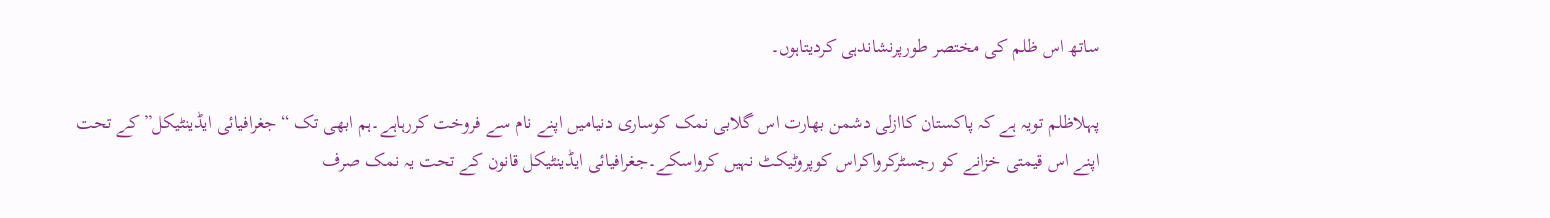ساتھ اس ظلم کی مختصر طورپرنشاندہی کردیتاہوں۔

پہلاظلم تویہ ہے کہ پاکستان کاازلی دشمن بھارت اس گلابی نمک کوساری دنیامیں اپنے نام سے فروخت کررہاہے۔ہم ابھی تک “جغرافیائی ایڈینٹیکل”کے تحت اپنے اس قیمتی خزانے کو رجسٹرکرواکراس کوپروٹیکٹ نہیں کرواسکے۔جغرافیائی ایڈینٹیکل قانون کے تحت یہ نمک صرف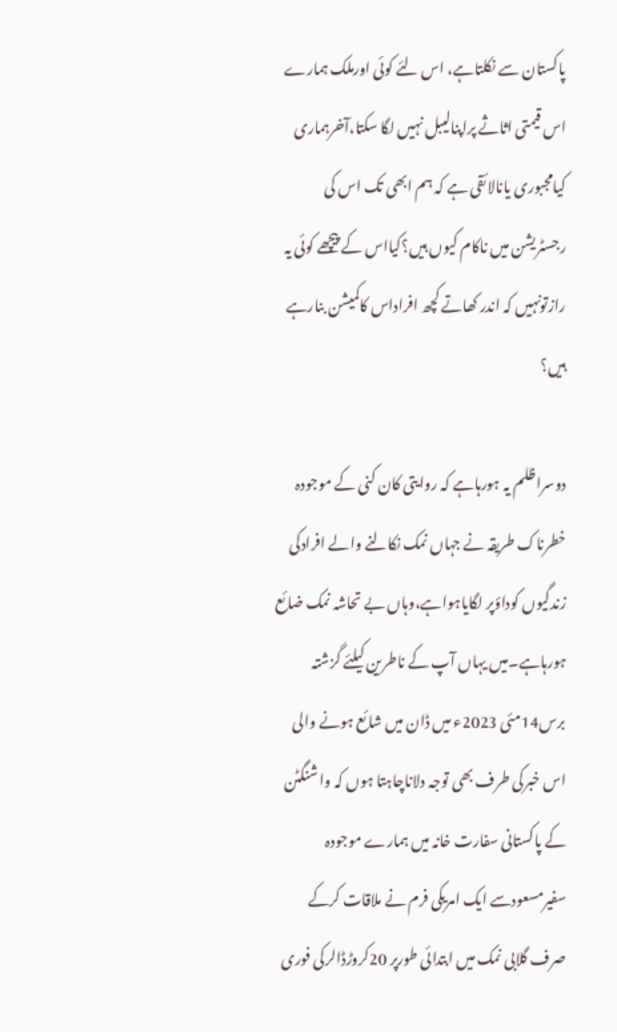پاکستان سے نکلتاہے، اس لئے کوئی اورملک ہمارے اس قیمتی اثاثے پراپنالیبل نہیں لگا سکتا،آخرہماری کیامجبوری یانالائقی ہے کہ ہم ابھی تک اس کی رجسٹریشن میں ناکام کیوں ہیں؟کیااس کے پیچھے کوئی یہ رازتونہیں کہ اندر کھاتے کچھ افراداس کاکمیشن بنارہے ہیں؟

دوسراظلم یہ ہورہاہے کہ روایتی کان کنی کے موجودہ خطرناک طریقہ نے جہاں نمک نکالنے والے افرادکی زندگیوں کوداؤپر لگایاہواہے،وہاں بے تحاشہ نمک ضائع ہورہاہے۔میں یہاں آپ کے ناطرین کیلئے گزشتہ برس14مئی 2023ء میں ڈان میں شائع ہونے والی اس خبرکی طرف بھی توجہ دلاناچاہتا ہوں کہ واشنگٹن کے پاکستانی سفارت خانہ میں ہمارے موجودہ سفیرمسعودسے ایک امریکی فرم نے ملاقات کرکے صرف گلابی نمک میں ابتدائی طورپر 20کروڑڈالرکی فوری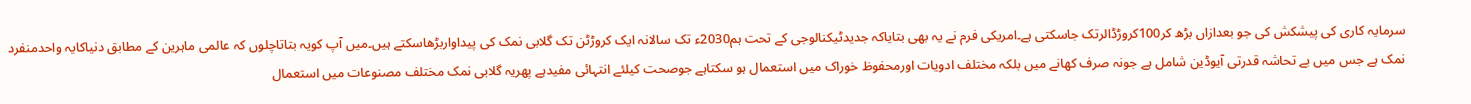سرمایہ کاری کی پیشکش کی جو بعدازاں بڑھ کر100کروڑڈالرتک جاسکتی ہے۔امریکی فرم نے یہ بھی بتایاکہ جدیدٹیکنالوجی کے تحت ہم2030ء تک سالانہ ایک کروڑٹن تک گلابی نمک کی پیداواربڑھاسکتے ہیں۔میں آپ کویہ بتاتاچلوں کہ عالمی ماہرین کے مطابق دنیاکایہ واحدمنفرد نمک ہے جس میں بے تحاشہ قدرتی آیوڈین شامل ہے جونہ صرف کھانے میں بلکہ مختلف ادویات اورمحفوظ خوراک میں استعمال ہو سکتاہے جوصحت کیلئے انتہائی مفیدہے پھریہ گلابی نمک مختلف مصنوعات میں استعمال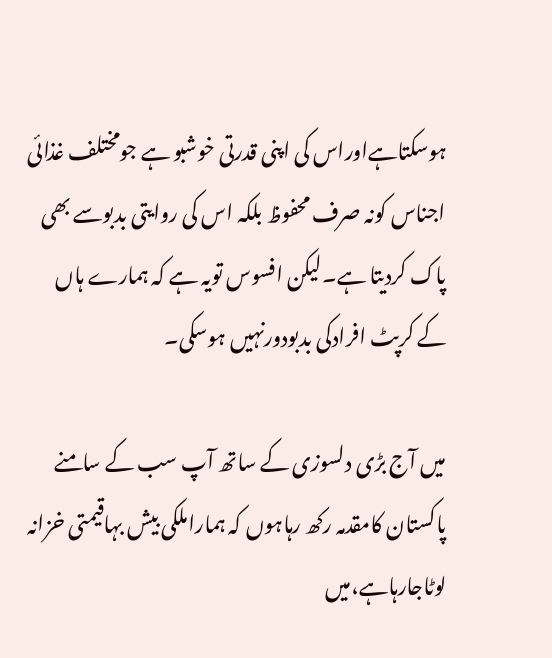ہوسکتاہےاوراس کی اپنی قدرتی خوشبو ہے جومختلف غذائی اجناس کونہ صرف محفوظ بلکہ اس کی روایتی بدبوسے بھی پاک کردیتا ہے۔لیکن افسوس تویہ ہے کہ ہمارے ہاں کے کرپٹ افرادکی بدبودورنہیں ہوسکی۔

میں آج بڑی دلسوزی کے ساتھ آپ سب کے سامنے پاکستان کامقدمہ رکھ رہاہوں کہ ہماراملکی بیش بہاقیمتی خزانہ لوٹاجارہاہے،میں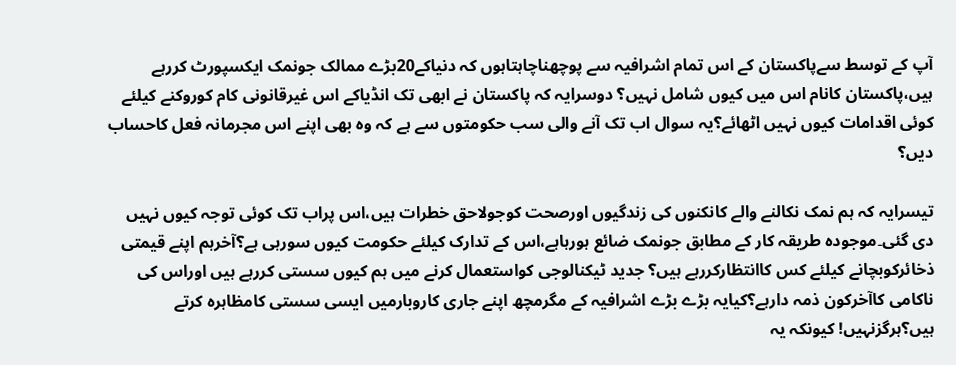آپ کے توسط سےپاکستان کے اس تمام اشرافیہ سے پوچھناچاہتاہوں کہ دنیاکے20بڑے ممالک جونمک ایکسپورٹ کررہے ہیں،پاکستان کانام اس میں کیوں شامل نہیں؟ دوسرایہ کہ پاکستان نے ابھی تک انڈیاکے اس غیرقانونی کام کوروکنے کیلئے کوئی اقدامات کیوں نہیں اٹھائے؟یہ سوال اب تک آنے والی سب حکومتوں سے ہے کہ وہ بھی اپنے اس مجرمانہ فعل کاحساب دیں؟

تیسرایہ کہ ہم نمک نکالنے والے کانکنوں کی زندگیوں اورصحت کوجولاحق خطرات ہیں،اس پراب تک کوئی توجہ کیوں نہیں دی گئی۔موجودہ طریقہ کار کے مطابق جونمک ضائع ہورہاہے،اس کے تدارک کیلئے حکومت کیوں سورہی ہے؟آخرہم اپنے قیمتی ذخائرکوبچانے کیلئے کس کاانتظارکررہے ہیں؟ جدید ٹیکنالوجی کواستعمال کرنے میں ہم کیوں سستی کررہے ہیں اوراس کی ناکامی کاآخرکون ذمہ دارہے؟کیایہ بڑے بڑے اشرافیہ کے مگرمچھ اپنے جاری کاروبارمیں ایسی سستی کامظاہرہ کرتے ہیں؟ہرگزنہیں! کیونکہ یہ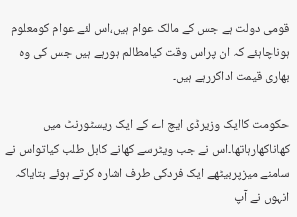قومی دولت ہے جس کے مالک عوام ہیں،اس لئے عوام کومعلوم ہوناچاہئے کہ ان پراس وقت کیامطالم ہورہے ہیں جس کی وہ بھاری قیمت اداکررہے ہیں۔

حکومت کاایک وزیرڈی ایچ اے کے ایک ریسٹورنٹ میں کھاناکھارہاتھا۔اس نے جب ویٹرسے کھانے کابل طلب کیاتواس نے سامنے میزپربیٹھے ایک فردکی طرف اشارہ کرتے ہوئے بتایاکہ انہوں نے آپ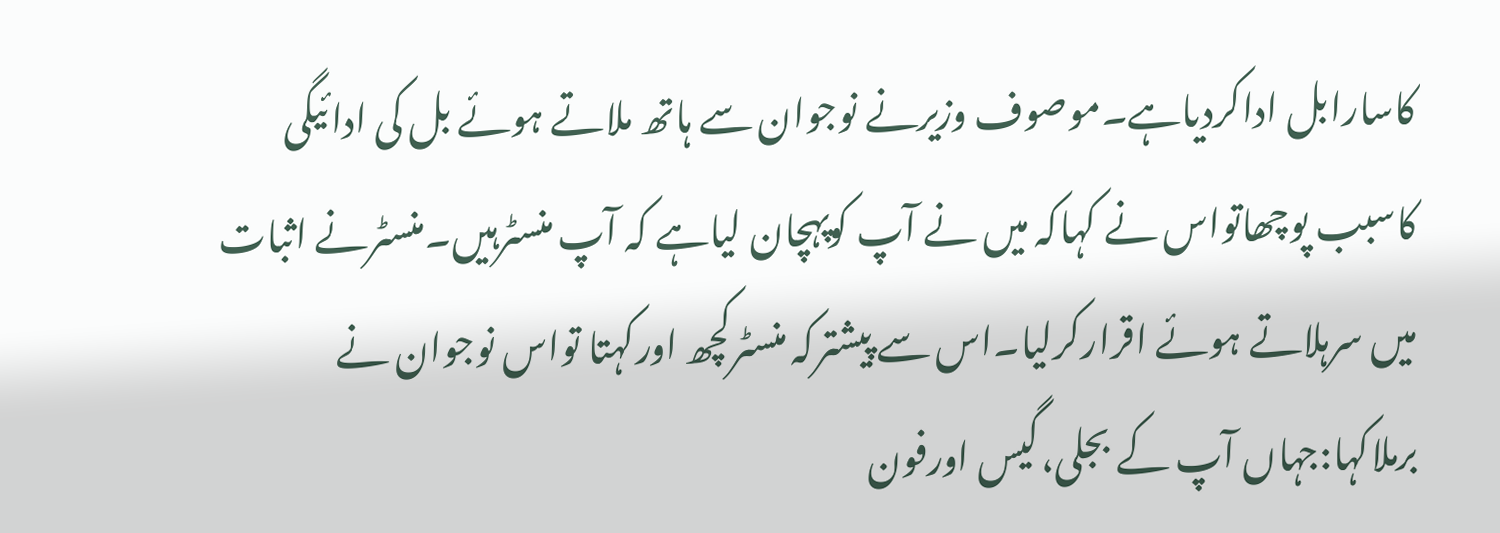کاسارابل اداکردیاہے۔موصوف وزیرنے نوجوان سے ہاتھ ملاتے ہوئے بل کی ادائیگی کاسبب پوچھاتواس نے کہاکہ میں نے آپ کوپہچان لیاہے کہ آپ منسٹرہیں۔منسٹرنے اثبات میں سرہلاتے ہوئے اقرارکرلیا۔اس سے پیشترکہ منسٹرکچھ اورکہتا تواس نوجوان نے برملاکہا:جہاں آپ کے بجلی،گیس اورفون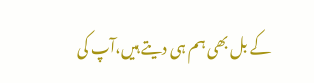کے بل بھی ہم ہی دیتے ہیں،آپ کی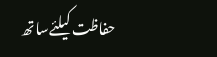حفاظت کیلئےساتھ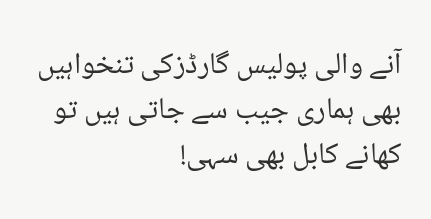آنے والی پولیس گارڈزکی تنخواہیں بھی ہماری جیب سے جاتی ہیں تو کھانے کابل بھی سہی!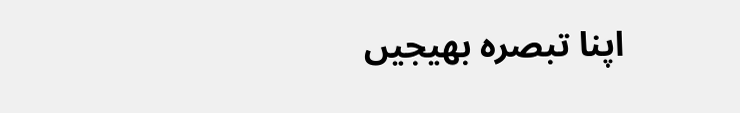اپنا تبصرہ بھیجیں